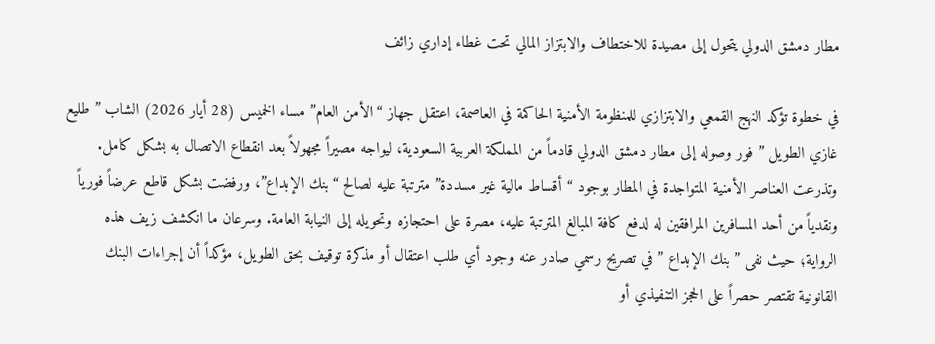مطار دمشق الدولي يتحول إلى مصيدة للاختطاف والابتزاز المالي تحت غطاء إداري زائف

في خطوة تؤكد النهج القمعي والابتزازي للمنظومة الأمنية الحاكمة في العاصمة، اعتقل جهاز “الأمن العام” مساء الخميس (28 أيار 2026) الشاب ” طليع غازي الطويل ” فور وصوله إلى مطار دمشق الدولي قادماً من المملكة العربية السعودية، ليواجه مصيراً مجهولاً بعد انقطاع الاتصال به بشكل كامل.
وتذرعت العناصر الأمنية المتواجدة في المطار بوجود “أقساط مالية غير مسددة” مترتبة عليه لصالح “بنك الإبداع”، ورفضت بشكل قاطع عرضاً فورياً ونقدياً من أحد المسافرين المرافقين له لدفع كافة المبالغ المترتبة عليه، مصرة على احتجازه وتحويله إلى النيابة العامة. وسرعان ما انكشف زيف هذه الرواية؛ حيث نفى ” بنك الإبداع ” في تصريح رسمي صادر عنه وجود أي طلب اعتقال أو مذكرة توقيف بحق الطويل، مؤكداً أن إجراءات البنك القانونية تقتصر حصراً على الحجز التنفيذي أو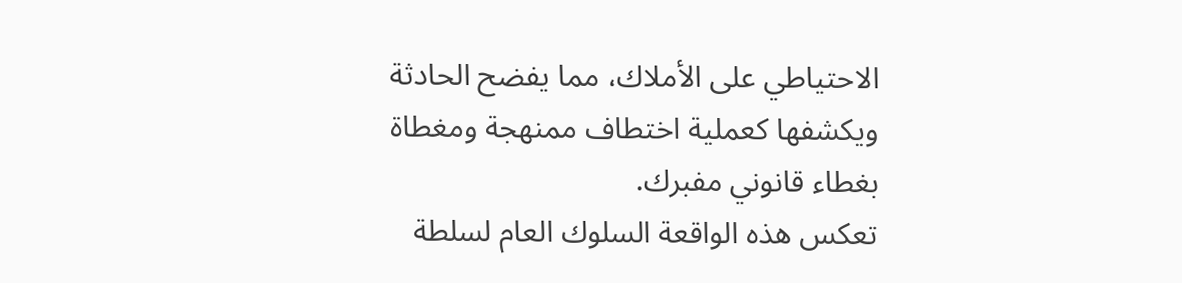الاحتياطي على الأملاك، مما يفضح الحادثة ويكشفها كعملية اختطاف ممنهجة ومغطاة بغطاء قانوني مفبرك.
تعكس هذه الواقعة السلوك العام لسلطة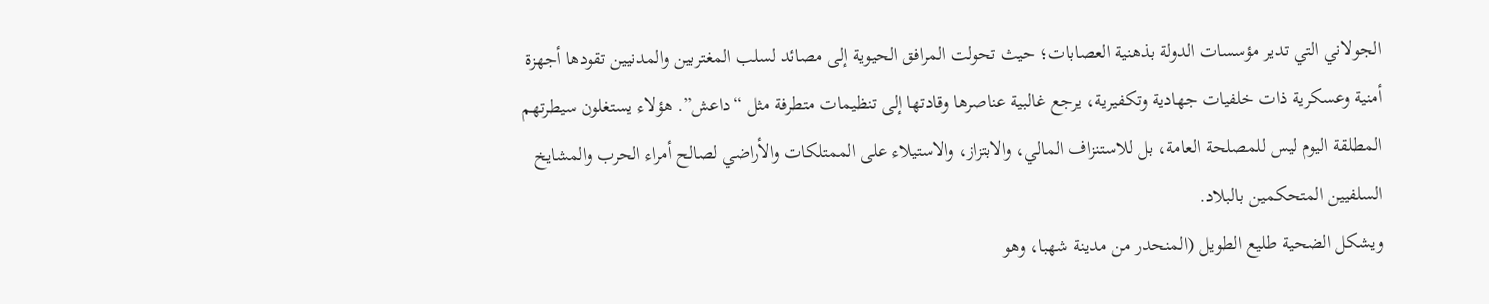الجولاني التي تدير مؤسسات الدولة بذهنية العصابات؛ حيث تحولت المرافق الحيوية إلى مصائد لسلب المغتربين والمدنيين تقودها أجهزة أمنية وعسكرية ذات خلفيات جهادية وتكفيرية، يرجع غالبية عناصرها وقادتها إلى تنظيمات متطرفة مثل “داعش”. هؤلاء يستغلون سيطرتهم المطلقة اليوم ليس للمصلحة العامة، بل للاستنزاف المالي، والابتزاز، والاستيلاء على الممتلكات والأراضي لصالح أمراء الحرب والمشايخ السلفيين المتحكمين بالبلاد.
ويشكل الضحية طليع الطويل (المنحدر من مدينة شهبا، وهو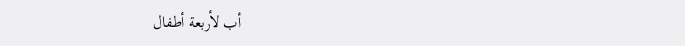أب لأربعة أطفال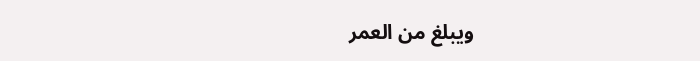ويبلغ من العمر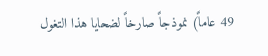49 عاماً) نموذجاً صارخاً لضحايا هذا التغول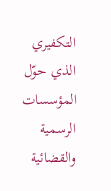التكفيري الذي حوّل المؤسسات الرسمية والقضائية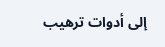إلى أدوات ترهيب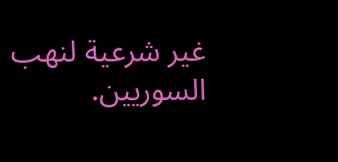غير شرعية لنهب السوريين.